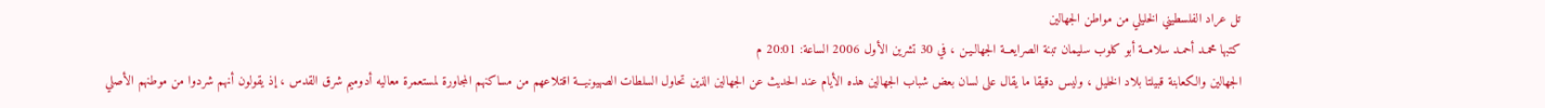تل عراد الفلسطيني الخليلي من مواطن الجهالين
كتبها محمـد أحمـد سلامــة أبو كلوب سليمان تبنة الصرايعــة الجهالـيـن ، في 30 تشرين الأول 2006 الساعة: 20:01 م
الجهالين والكعابنة قبيلتا بلاد الخليل ، وليس دقيقا ما يقال على لسان بعض شباب الجهالين هذه الأيام عند الحديث عن الجهالين الذين تحاول السلطات الصهيونيـــة اقتلاعهم من مساكنهم المجاورة لمستعمرة معاليه أدوميم شرق القدس ، إذ يقولون أنهم شردوا من موطنهم الأصلي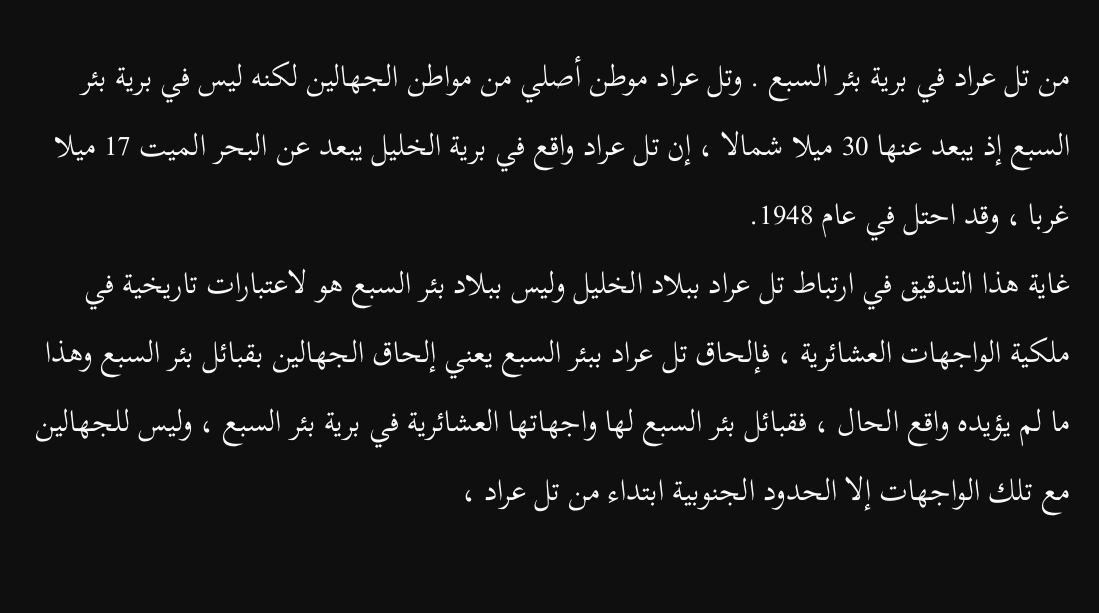من تل عراد في برية بئر السبع . وتل عراد موطن أصلي من مواطن الجهالين لكنه ليس في برية بئر السبع إذ يبعد عنها 30 ميلا شمالا ، إن تل عراد واقع في برية الخليل يبعد عن البحر الميت 17 ميلا غربا ، وقد احتل في عام 1948.
غاية هذا التدقيق في ارتباط تل عراد ببلاد الخليل وليس ببلاد بئر السبع هو لاعتبارات تاريخية في ملكية الواجهات العشائرية ، فإلحاق تل عراد ببئر السبع يعني إلحاق الجهالين بقبائل بئر السبع وهذا ما لم يؤيده واقع الحال ، فقبائل بئر السبع لها واجهاتها العشائرية في برية بئر السبع ، وليس للجهالين مع تلك الواجهات إلا الحدود الجنوبية ابتداء من تل عراد ،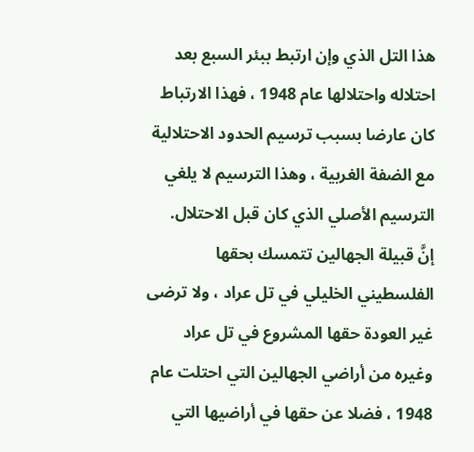هذا التل الذي وإن ارتبط ببئر السبع بعد احتلاله واحتلالها عام 1948 ، فهذا الارتباط كان عارضا بسبب ترسيم الحدود الاحتلالية مع الضفة الغربية ، وهذا الترسيم لا يلغي الترسيم الأصلي الذي كان قبل الاحتلال.
إنَّ قبيلة الجهالين تتمسك بحقها الفلسطيني الخليلي في تل عراد ، ولا ترضى غير العودة حقها المشروع في تل عراد وغيره من أراضي الجهالين التي احتلت عام 1948 ، فضلا عن حقها في أراضيها التي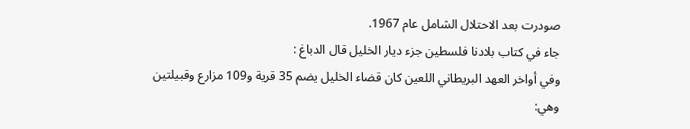صودرت بعد الاحتلال الشامل عام 1967.
جاء في كتاب بلادنا فلسطين جزء ديار الخليل قال الدباغ :
وفي أواخر العهد البريطاني اللعين كان قضاء الخليل يضم 35 قرية و109 مزارع وقبيلتين وهي: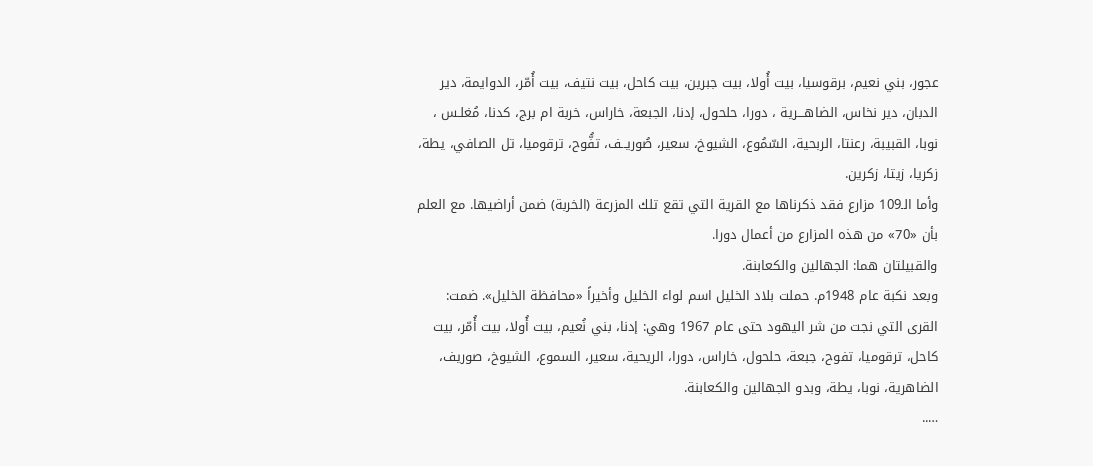عجور، بني نعيم، برقوسيا، بيت أُولا، بيت جبرين، بيت كاحل، بيت نتيف، بيت أُمّر، الدوايمة، دير الدبان، دير نخاس، الضاهـــرية ، دورا، حلحول، إدنا، الجبعة، خاراس، خربة ام برج، كدنا، مُغلـس ، نوبا، القبيبة، رعنتا، الربحية، السّمُوع، الشيوخ، سعير، صُوريــف، تفُّوح، ترقوميا، تل الصافي، يطة، زكريا، زيتا، زكرين.
وأما الـ109 مزارع فقد ذكرناها مع القرية التي تقع تلك المزرعة (الخربة) ضمن أراضيها. مع العلم بأن «70» من هذه المزارع من أعمال دورا.
والقبيلتان هما: الجهالين والكعابنة.
وبعد نكبة عام 1948م. حملت بلاد الخليل اسم لواء الخليل وأخيراً «محافظة الخليل». ضمت:
القرى التي نجت من شر اليهود حتى عام 1967 وهي: إدنا، بني نُعيم، بيت أُولا، بيت أُمّر، بيت كاحل، ترقوميا، تفوح، جبعة، حلحول، خاراس، دورا، الريحية، سعير، السموع، الشيوخ، صوريف، الضاهرية، نوبا، يطة، وبدو الجهالين والكعابنة.
…..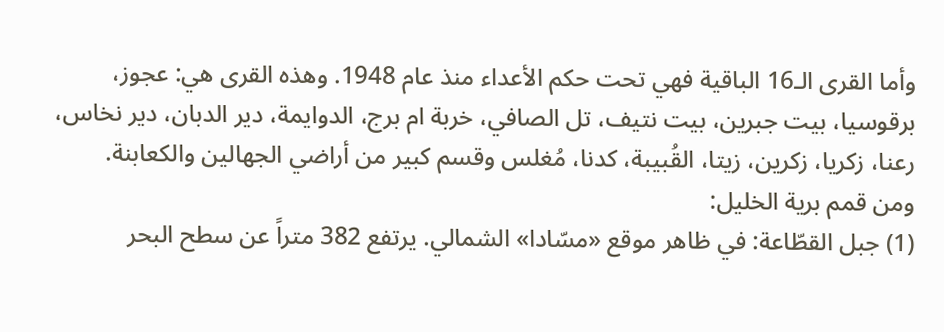وأما القرى الـ16 الباقية فهي تحت حكم الأعداء منذ عام 1948. وهذه القرى هي: عجوز، برقوسيا، بيت جبرين، بيت نتيف، تل الصافي، خربة ام برج، الدوايمة، دير الدبان، دير نخاس، رعنا، زكريا، زكرين، زيتا، القُبيبة، كدنا، مُغلس وقسم كبير من أراضي الجهالين والكعابنة.
ومن قمم برية الخليل:
(1) جبل القطّاعة: في ظاهر موقع «مسّادا» الشمالي. يرتفع 382 متراً عن سطح البحر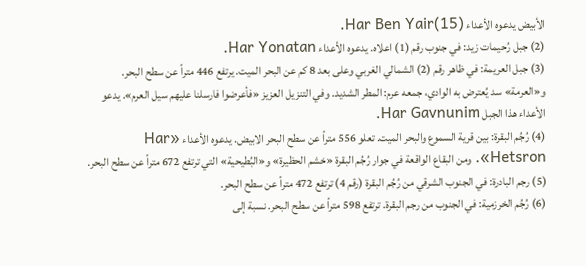الأبيض يدعوه الأعداء Har Ben Yair(15).
(2) جبل رُحيمات زيد: في جنوب رقم (1) اعلاه. يدعوه الأعداء Har Yonatan.
(3) جبل العريمة: في ظاهر رقم (2) الشمالي الغربي وعلى بعد 8 كم عن البحر الميت. يرتفع 446 متراً عن سطح البحر. و«العرمة» سد يُعترض به الوادي، جمعه عرم: المطر الشديد. وفي التنزيل العزيز «فأعرضوا فارسلنا عليهم سيل العرم». يدعو الأعداء هذا الجبل Har Gavnunim.
(4) رُجُم البقرة: بين قرية السموع والبحر الميت. تعلو 556 متراً عن سطح البحر الابيض. يدعوه الأعداء «Har Hetsron». ومن البقاع الواقعة في جوار رُجُم البقرة «خشم الحظيرة» و«البُطيحية» التي ترتفع 672 متراً عن سطح البحر.
(5) رجم البادرة: في الجنوب الشرقي من رُجُم البقرة (رقم 4) ترتفع 472 متراً عن سطح البحر.
(6) رُجُم الخرزمية: في الجنوب من رجم البقرة. ترتفع 598 متراً عن سطح البحر. نسبة إلى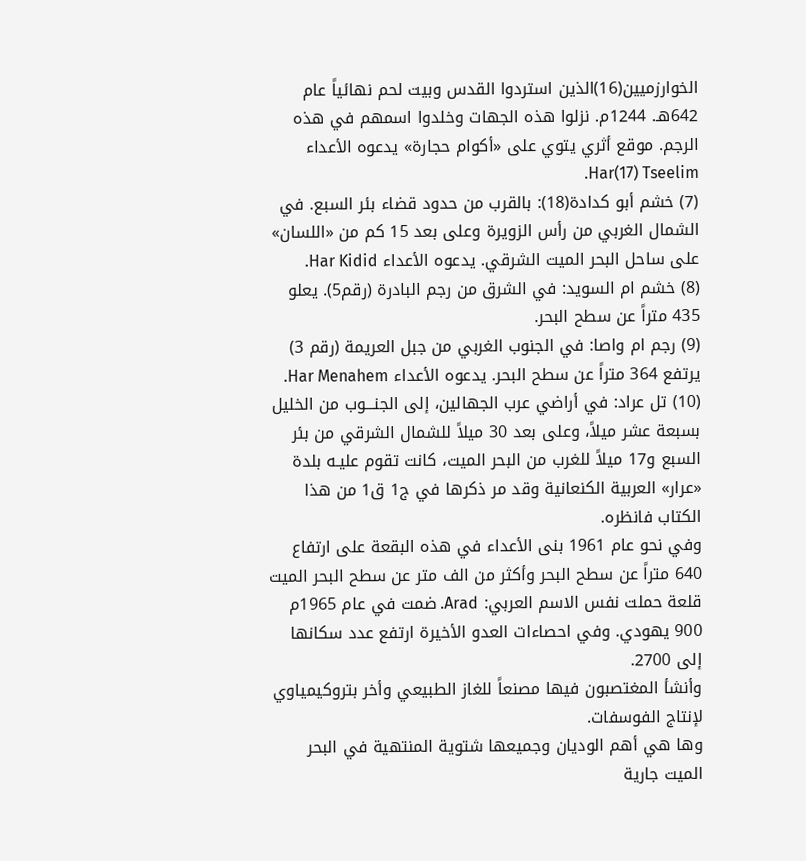الخوارزميين(16)الذين استردوا القدس وبيت لحم نهائياً عام 642هـ. 1244م. نزلوا هذه الجهات وخلدوا اسمهم في هذه الرجم. موقع أثري يتوي على «أكوام حجارة» يدعوه الأعداء Har(17) Tseelim.
(7) خشم أبو كدادة(18): بالقرب من حدود قضاء بئر السبع. في الشمال الغربي من رأس الزويرة وعلى بعد 15 كم من «اللسان» على ساحل البحر الميت الشرقي. يدعوه الأعداء Har Kidid.
(8) خشم ام السويد: في الشرق من رجم البادرة (رقم5). يعلو 435 متراً عن سطح البحر.
(9) رجم ام واصا: في الجنوب الغربي من جبل العريمة (رقم 3) يرتفع 364 متراً عن سطح البحر. يدعوه الأعداء Har Menahem.
(10) تل عراد: في أراضي عرب الجهالين، إلى الجنـــوب من الخليل بسبعة عشر ميلاً، وعلى بعد 30 ميلاً للشمال الشرقي من بئر السبع و17 ميلاً للغرب من البحر الميت، كانت تقوم عليـه بلدة «عرار» العربية الكنعانية وقد مر ذكرها في ج1 ق1 من هذا الكتاب فانظره.
وفي نحو عام 1961 بنى الأعداء في هذه البقعة على ارتفاع 640 متراً عن سطح البحر وأكثر من الف متر عن سطح البحر الميت قلعة حملت نفس الاسم العربي: Arad. ضمت في عام 1965م 900 يهودي. وفي احصاءات العدو الأخيرة ارتفع عدد سكانها إلى 2700.
وأنشأ المغتصبون فيها مصنعاً للغاز الطبيعي وأخر بتروكيمياوي لإنتاج الفوسفات.
وها هي أهم الوديان وجميعها شتوية المنتهية في البحر الميت جارية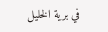في برية الخليل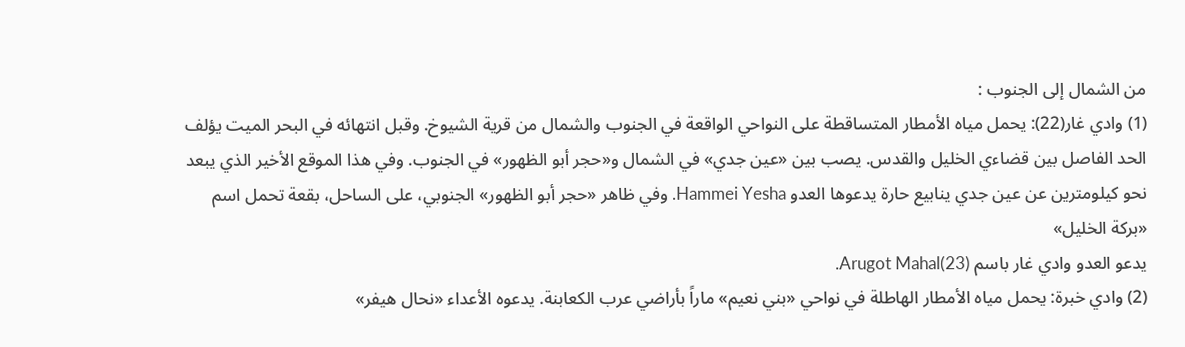من الشمال إلى الجنوب :
(1) وادي غار(22): يحمل مياه الأمطار المتساقطة على النواحي الواقعة في الجنوب والشمال من قرية الشيوخ. وقبل انتهائه في البحر الميت يؤلف الحد الفاصل بين قضاءي الخليل والقدس. يصب بين «عين جدي» في الشمال و«حجر أبو الظهور» في الجنوب. وفي هذا الموقع الأخير الذي يبعد نحو كيلومترين عن عين جدي ينابيع حارة يدعوها العدو Hammei Yesha. وفي ظاهر «حجر أبو الظهور» الجنوبي، على الساحل، بقعة تحمل اسم «بركة الخليل»
يدعو العدو وادي غار باسم Arugot Mahal(23).
(2) وادي خبرة: يحمل مياه الأمطار الهاطلة في نواحي «بني نعيم» ماراً بأراضي عرب الكعابنة. يدعوه الأعداء «نحال هيفر»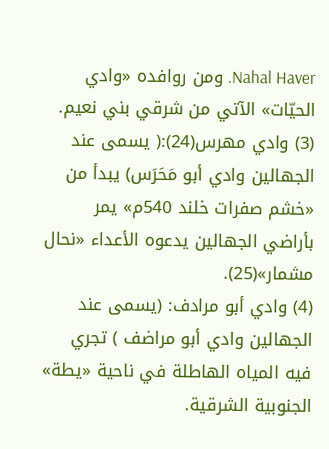Nahal Haver. ومن روافده «وادي الحيّات» الآتي من شرقي بني نعيم.
(3) وادي مهرس(24):( يسمى عند الجهالين وادي أبو مَحَرَس) يبدأ من «خشم صفرات خلند 540م» يمر بأراضي الجهالين يدعوه الأعداء «نحال مشمار»(25).
(4) وادي أبو مرادف: (يسمى عند الجهالين وادي أبو مراضف ) تجري فيه المياه الهاطلة في ناحية «يطة» الجنوبية الشرقية.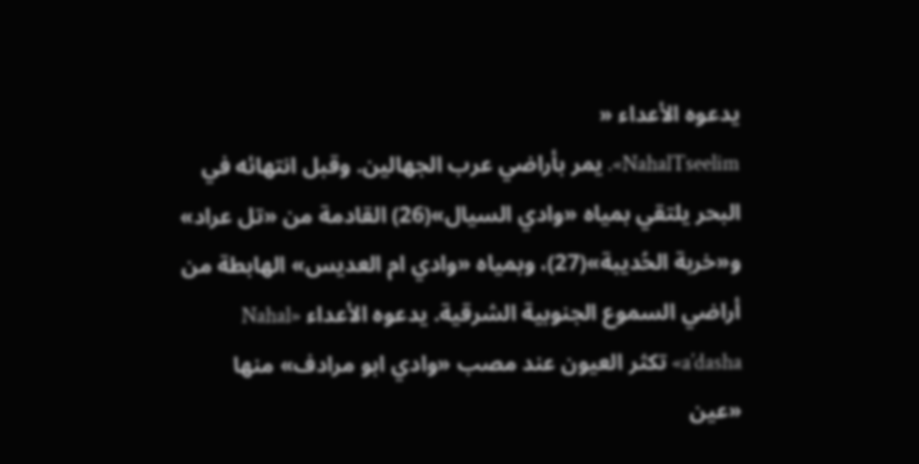يدعوه الأعداء «
NahalTseelim». يمر بأراضي عرب الجهالين. وقبل انتهائه في البحر يلتقي بمياه «وادي السيال»(26) القادمة من «تل عراد» و«خربة الحُديبة»(27)، وبمياه «وادي ام العديس» الهابطة من أراضي السموع الجنوبية الشرقية. يدعوه الأعداء «Nahal a’dasha» تكثر العيون عند مصب «وادي ابو مرادف» منها «عين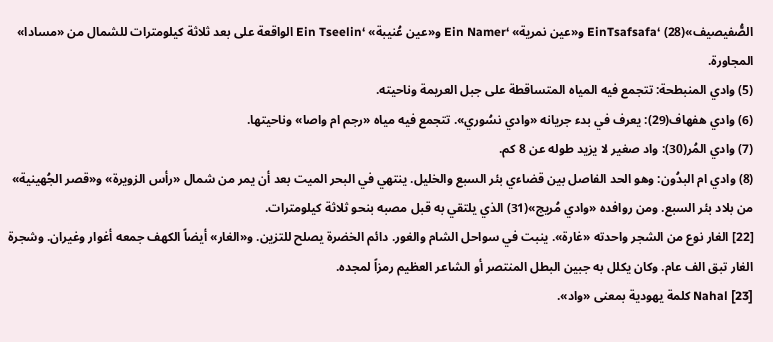الصُّفيصيف»(28) ‘EinTsafsafa و«عين نمرية» ‘Ein Namer و«عين عُنيبة» ‘Ein Tseelin الواقعة على بعد ثلاثة كيلومترات للشمال من «مسادا» المجاورة.
(5) وادي المنبطحة: تتجمع فيه المياه المتساقطة على جبل العريمة وناحيته.
(6) وادي هفهاف(29): يعرف في بدء جريانه «وادي نسُوري». تتجمع فيه مياه «رجم ام واصا» وناحيتها.
(7) وادي المُر(30): واد صغير لا يزيد طوله عن 8 كم.
(8) وادي ام البدُون: وهو الحد الفاصل بين قضاءي بئر السبع والخليل. ينتهي في البحر الميت بعد أن يمر من شمال «رأس الزويرة» و«قصر الجُهينية» من بلاد بئر السبع. ومن روافده «وادي مُريج»(31) الذي يلتقي به قبل مصبه بنحو ثلاثة كيلومترات.
[22] الغار نوع من الشجر واحدته «غارة». ينبت في سواحل الشام والغور. دائم الخضرة يصلح للتزين. و«الغار» أيضاً الكهف جمعه أغوار وغيران. وشجرة الغار تبق الف عام. وكان يكلل به جبين البطل المنتصر أو الشاعر العظيم رمزاً لمجده.
[23] Nahal كلمة يهودية بمعنى «واد».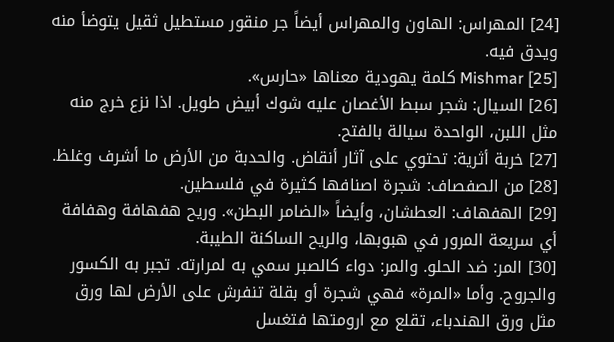[24] المهراس: الهاون والمهراس أيضاً جر منقور مستطيل ثقيل يتوضأ منه ويدق فيه.
[25] Mishmar كلمة يهودية معناها «حارس».
[26] السيال: شجر سبط الأغصان عليه شوك أبيض طويل. اذا نزع خرج منه مثل اللبن، الواحدة سيالة بالفتح.
[27] خربة أثرية: تحتوي على آثار أنقاض. والحدبة من الأرض ما أشرف وغلظ.
[28] من الصفصاف: شجرة اصنافها كثيرة في فلسطين.
[29] الهفهاف: العطشان، وأيضاً «الضامر البطن». وريح هفهافة وهفافة أي سريعة المرور في هبوبها، والريح الساكنة الطيبة.
[30] المر: ضد الحلو. والمر: دواء كالصبر سمي به لمرارته. تجبر به الكسور والجروح. وأما «المرة» فهي شجرة أو بقلة تنفرش على الأرض لها ورق مثل ورق الهندباء، تقلع مع ارومتها فتغسل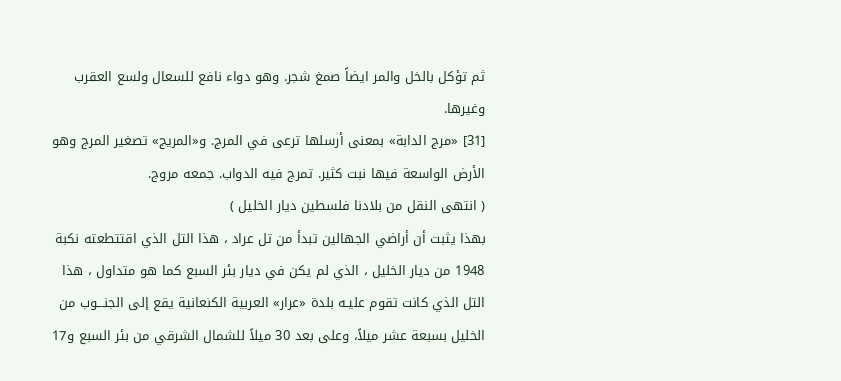ثم تؤكل بالخل والمر ايضاً صمغ شجر. وهو دواء نافع للسعال ولسع العقرب وغيرها.
[31] «مرج الدابة» بمعنى أرسلها ترعى في المرج. و«المريج» تصغير المرج وهو الأرض الواسعة فيها نبت كثير. تمرج فيه الدواب. جمعه مروج.
( انتهى النقل من بلادنا فلسطين ديار الخليل )
بهذا يثبت أن أراضي الجهالين تبدأ من تل عراد ، هذا التل الذي اقتتطعته نكبة 1948 من ديار الخليل ، الذي لم يكن في ديار بئر السبع كما هو متداول ، هذا التل الذي كانت تقوم عليـه بلدة «عرار» العربية الكنعانية يقع إلى الجنـــوب من الخليل بسبعة عشر ميلاً، وعلى بعد 30 ميلاً للشمال الشرقي من بئر السبع و17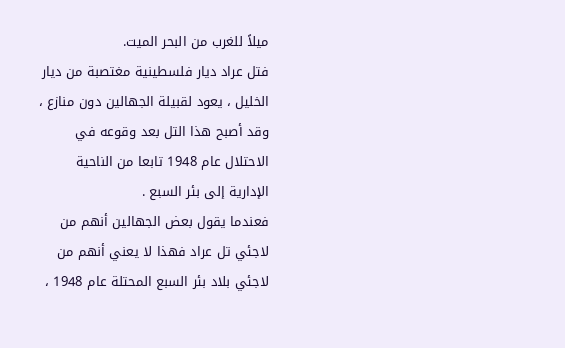ميلاً للغرب من البحر الميت.
فتل عراد ديار فلسطينية مغتصبة من ديار الخليل ، يعود لقبيلة الجهالين دون منازع ، وقد أصبح هذا التل بعد وقوعه في الاحتلال عام 1948 تابعا من الناحية الإدارية إلى بئر السبع .
فعندما يقول بعض الجهالين أنهم من لاجئي تل عراد فهذا لا يعني أنهم من لاجئي بلاد بئر السبع المحتلة عام 1948 ،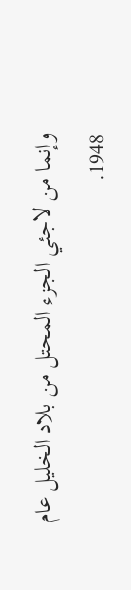وإنما من لاجئي الجزء المحتل من بلاد الخليل عام 1948.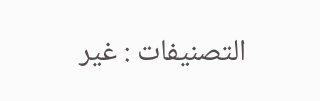التصنيفات : غير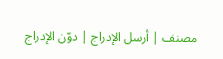مصنف | أرسل الإدراج | دوّن الإدراج